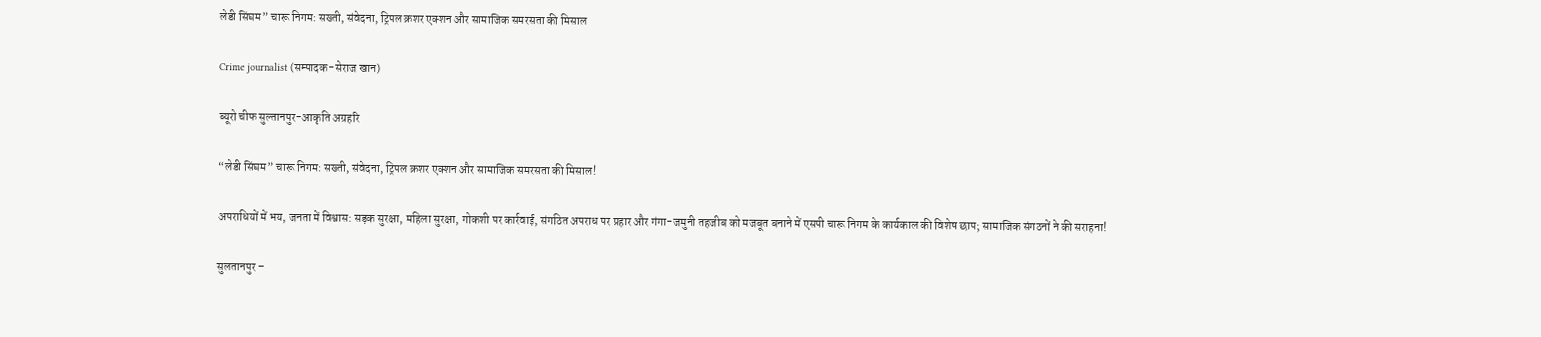लेडी सिंघम” चारू निगम: सख्ती, संवेदना, ट्रिपल क्रशर एक्शन और सामाजिक समरसता की मिसाल

Crime journalist (सम्पादक-सेराज खान)

ब्यूरो चीफ सुल्तानपुर-आकृति अग्रहरि

“लेडी सिंघम” चारू निगम: सख्ती, संवेदना, ट्रिपल क्रशर एक्शन और सामाजिक समरसता की मिसाल!

अपराधियों में भय, जनता में विश्वास: सड़क सुरक्षा, महिला सुरक्षा, गोकशी पर कार्रवाई, संगठित अपराध पर प्रहार और गंगा-जमुनी तहजीब को मजबूत बनाने में एसपी चारू निगम के कार्यकाल की विशेष छाप; सामाजिक संगठनों ने की सराहना!

सुलतानपुर –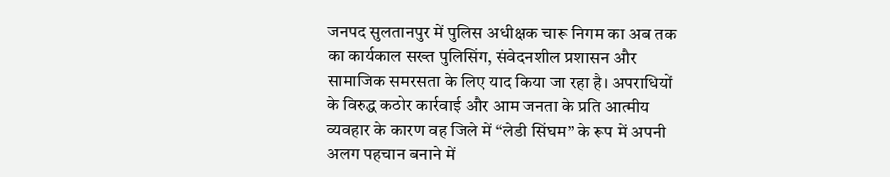जनपद सुलतानपुर में पुलिस अधीक्षक चारू निगम का अब तक का कार्यकाल सख्त पुलिसिंग, संवेदनशील प्रशासन और सामाजिक समरसता के लिए याद किया जा रहा है। अपराधियों के विरुद्ध कठोर कार्रवाई और आम जनता के प्रति आत्मीय व्यवहार के कारण वह जिले में “लेडी सिंघम” के रूप में अपनी अलग पहचान बनाने में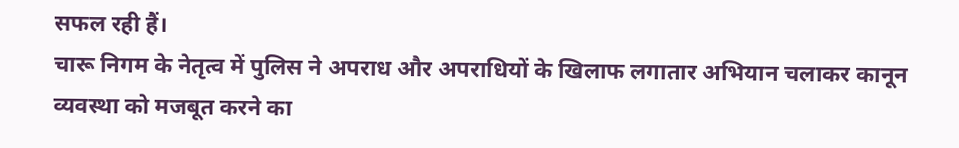सफल रही हैं।
चारू निगम के नेतृत्व में पुलिस ने अपराध और अपराधियों के खिलाफ लगातार अभियान चलाकर कानून व्यवस्था को मजबूत करने का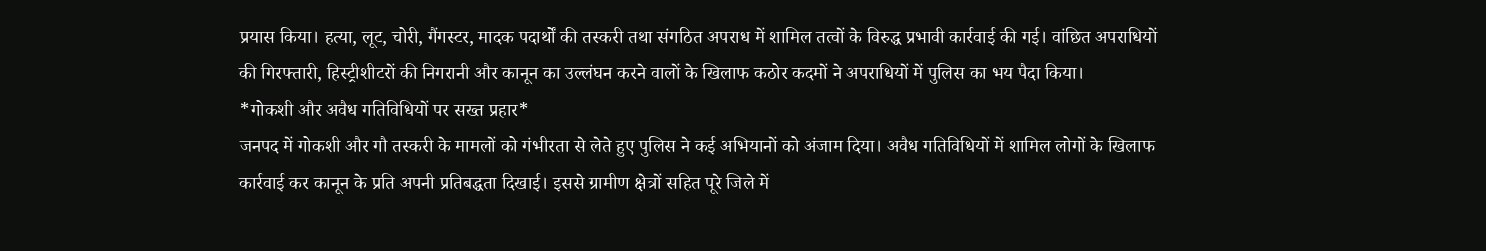प्रयास किया। हत्या, लूट, चोरी, गैंगस्टर, मादक पदार्थों की तस्करी तथा संगठित अपराध में शामिल तत्वों के विरुद्ध प्रभावी कार्रवाई की गई। वांछित अपराधियों की गिरफ्तारी, हिस्ट्रीशीटरों की निगरानी और कानून का उल्लंघन करने वालों के खिलाफ कठोर कदमों ने अपराधियों में पुलिस का भय पैदा किया।
*गोकशी और अवैध गतिविधियों पर सख्त प्रहार*
जनपद में गोकशी और गौ तस्करी के मामलों को गंभीरता से लेते हुए पुलिस ने कई अभियानों को अंजाम दिया। अवैध गतिविधियों में शामिल लोगों के खिलाफ कार्रवाई कर कानून के प्रति अपनी प्रतिबद्धता दिखाई। इससे ग्रामीण क्षेत्रों सहित पूरे जिले में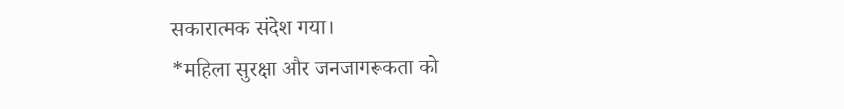सकारात्मक संदेश गया।
*महिला सुरक्षा और जनजागरूकता को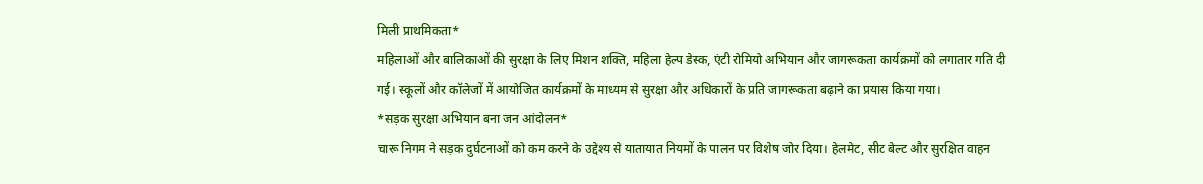मिली प्राथमिकता*
महिलाओं और बालिकाओं की सुरक्षा के लिए मिशन शक्ति, महिला हेल्प डेस्क, एंटी रोमियो अभियान और जागरूकता कार्यक्रमों को लगातार गति दी गई। स्कूलों और कॉलेजों में आयोजित कार्यक्रमों के माध्यम से सुरक्षा और अधिकारों के प्रति जागरूकता बढ़ाने का प्रयास किया गया।
*सड़क सुरक्षा अभियान बना जन आंदोलन*
चारू निगम ने सड़क दुर्घटनाओं को कम करने के उद्देश्य से यातायात नियमों के पालन पर विशेष जोर दिया। हेलमेट, सीट बेल्ट और सुरक्षित वाहन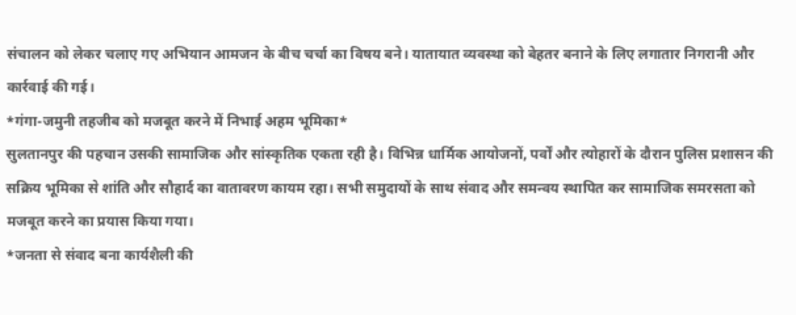संचालन को लेकर चलाए गए अभियान आमजन के बीच चर्चा का विषय बने। यातायात व्यवस्था को बेहतर बनाने के लिए लगातार निगरानी और कार्रवाई की गई।
*गंगा-जमुनी तहजीब को मजबूत करने में निभाई अहम भूमिका*
सुलतानपुर की पहचान उसकी सामाजिक और सांस्कृतिक एकता रही है। विभिन्न धार्मिक आयोजनों, पर्वों और त्योहारों के दौरान पुलिस प्रशासन की सक्रिय भूमिका से शांति और सौहार्द का वातावरण कायम रहा। सभी समुदायों के साथ संवाद और समन्वय स्थापित कर सामाजिक समरसता को मजबूत करने का प्रयास किया गया।
*जनता से संवाद बना कार्यशैली की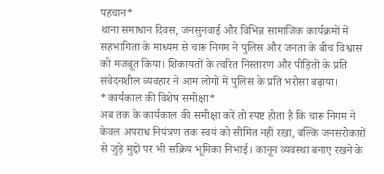पहचान*
थाना समाधान दिवस, जनसुनवाई और विभिन्न सामाजिक कार्यक्रमों में सहभागिता के माध्यम से चारू निगम ने पुलिस और जनता के बीच विश्वास को मजबूत किया। शिकायतों के त्वरित निस्तारण और पीड़ितों के प्रति संवेदनशील व्यवहार ने आम लोगों में पुलिस के प्रति भरोसा बढ़ाया।
*कार्यकाल की विशेष समीक्षा*
अब तक के कार्यकाल की समीक्षा करें तो स्पष्ट होता है कि चारू निगम ने केवल अपराध नियंत्रण तक स्वयं को सीमित नहीं रखा, बल्कि जनसरोकारों से जुड़े मुद्दों पर भी सक्रिय भूमिका निभाई। कानून व्यवस्था बनाए रखने के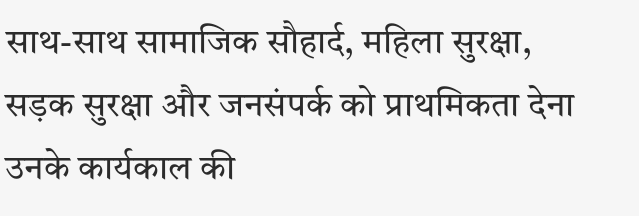साथ-साथ सामाजिक सौहार्द, महिला सुरक्षा, सड़क सुरक्षा और जनसंपर्क को प्राथमिकता देना उनके कार्यकाल की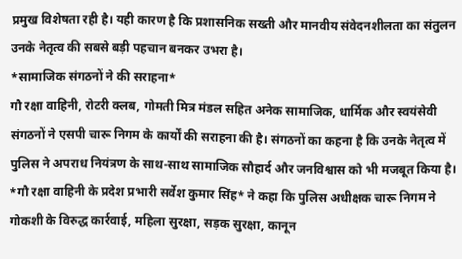प्रमुख विशेषता रही है। यही कारण है कि प्रशासनिक सख्ती और मानवीय संवेदनशीलता का संतुलन उनके नेतृत्व की सबसे बड़ी पहचान बनकर उभरा है।
*सामाजिक संगठनों ने की सराहना*
गौ रक्षा वाहिनी, रोटरी क्लब, गोमती मित्र मंडल सहित अनेक सामाजिक, धार्मिक और स्वयंसेवी संगठनों ने एसपी चारू निगम के कार्यों की सराहना की है। संगठनों का कहना है कि उनके नेतृत्व में पुलिस ने अपराध नियंत्रण के साथ-साथ सामाजिक सौहार्द और जनविश्वास को भी मजबूत किया है।
*गौ रक्षा वाहिनी के प्रदेश प्रभारी सर्वेश कुमार सिंह* ने कहा कि पुलिस अधीक्षक चारू निगम ने गोकशी के विरुद्ध कार्रवाई, महिला सुरक्षा, सड़क सुरक्षा, कानून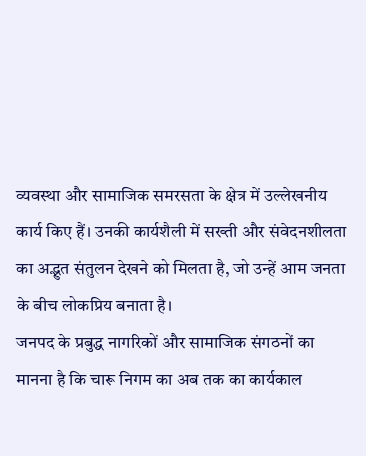व्यवस्था और सामाजिक समरसता के क्षेत्र में उल्लेखनीय कार्य किए हैं। उनकी कार्यशैली में सख्ती और संवेदनशीलता का अद्भुत संतुलन देखने को मिलता है, जो उन्हें आम जनता के बीच लोकप्रिय बनाता है।
जनपद के प्रबुद्ध नागरिकों और सामाजिक संगठनों का मानना है कि चारू निगम का अब तक का कार्यकाल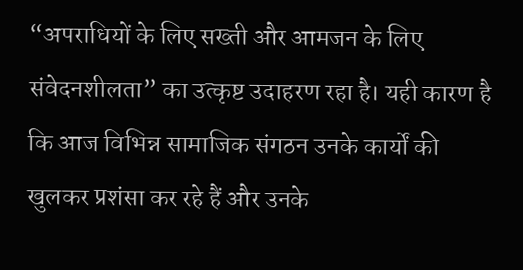“अपराधियों के लिए सख्ती और आमजन के लिए संवेदनशीलता” का उत्कृष्ट उदाहरण रहा है। यही कारण है कि आज विभिन्न सामाजिक संगठन उनके कार्यों की खुलकर प्रशंसा कर रहे हैं और उनके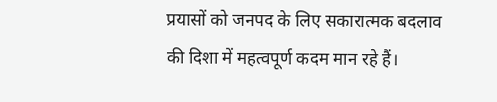प्रयासों को जनपद के लिए सकारात्मक बदलाव की दिशा में महत्वपूर्ण कदम मान रहे हैं।